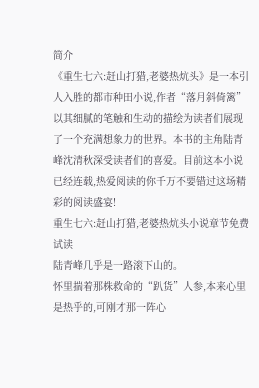简介
《重生七六:赶山打猎,老婆热炕头》是一本引人入胜的都市种田小说,作者“落月斜倚篱”以其细腻的笔触和生动的描绘为读者们展现了一个充满想象力的世界。本书的主角陆青峰沈清秋深受读者们的喜爱。目前这本小说已经连载,热爱阅读的你千万不要错过这场精彩的阅读盛宴!
重生七六:赶山打猎,老婆热炕头小说章节免费试读
陆青峰几乎是一路滚下山的。
怀里揣着那株救命的“趴货”人参,本来心里是热乎的,可刚才那一阵心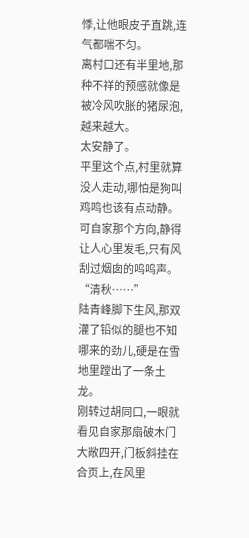悸,让他眼皮子直跳,连气都喘不匀。
离村口还有半里地,那种不祥的预感就像是被冷风吹胀的猪尿泡,越来越大。
太安静了。
平里这个点,村里就算没人走动,哪怕是狗叫鸡鸣也该有点动静。可自家那个方向,静得让人心里发毛,只有风刮过烟囱的呜呜声。
“清秋……”
陆青峰脚下生风,那双灌了铅似的腿也不知哪来的劲儿,硬是在雪地里蹚出了一条土龙。
刚转过胡同口,一眼就看见自家那扇破木门大敞四开,门板斜挂在合页上,在风里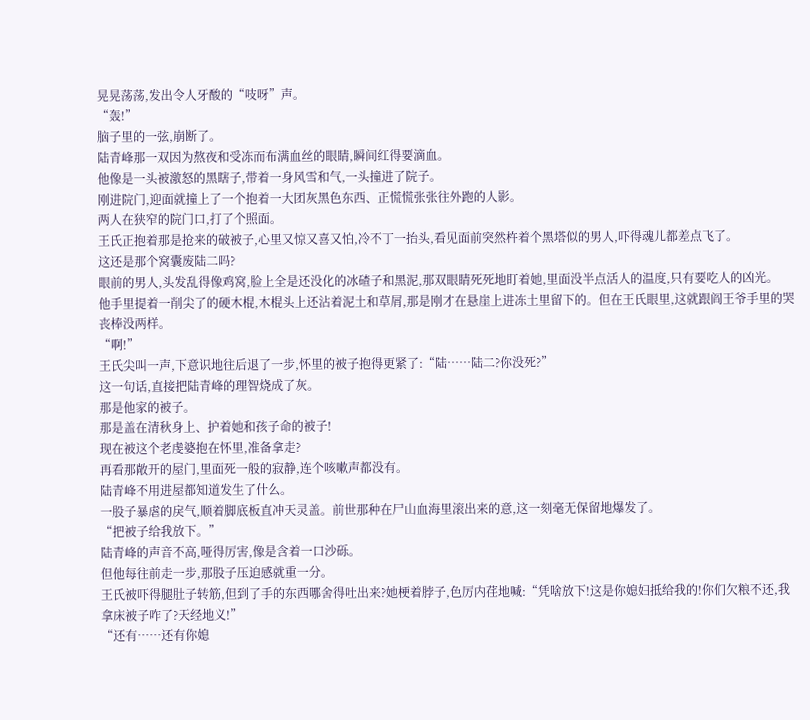晃晃荡荡,发出令人牙酸的“吱呀”声。
“轰!”
脑子里的一弦,崩断了。
陆青峰那一双因为熬夜和受冻而布满血丝的眼睛,瞬间红得要滴血。
他像是一头被激怒的黑瞎子,带着一身风雪和气,一头撞进了院子。
刚进院门,迎面就撞上了一个抱着一大团灰黑色东西、正慌慌张张往外跑的人影。
两人在狭窄的院门口,打了个照面。
王氏正抱着那是抢来的破被子,心里又惊又喜又怕,冷不丁一抬头,看见面前突然杵着个黑塔似的男人,吓得魂儿都差点飞了。
这还是那个窝囊废陆二吗?
眼前的男人,头发乱得像鸡窝,脸上全是还没化的冰碴子和黑泥,那双眼睛死死地盯着她,里面没半点活人的温度,只有要吃人的凶光。
他手里提着一削尖了的硬木棍,木棍头上还沾着泥土和草屑,那是刚才在悬崖上进冻土里留下的。但在王氏眼里,这就跟阎王爷手里的哭丧棒没两样。
“啊!”
王氏尖叫一声,下意识地往后退了一步,怀里的被子抱得更紧了:“陆……陆二?你没死?”
这一句话,直接把陆青峰的理智烧成了灰。
那是他家的被子。
那是盖在清秋身上、护着她和孩子命的被子!
现在被这个老虔婆抱在怀里,准备拿走?
再看那敞开的屋门,里面死一般的寂静,连个咳嗽声都没有。
陆青峰不用进屋都知道发生了什么。
一股子暴虐的戾气,顺着脚底板直冲天灵盖。前世那种在尸山血海里滚出来的意,这一刻毫无保留地爆发了。
“把被子给我放下。”
陆青峰的声音不高,哑得厉害,像是含着一口沙砾。
但他每往前走一步,那股子压迫感就重一分。
王氏被吓得腿肚子转筋,但到了手的东西哪舍得吐出来?她梗着脖子,色厉内荏地喊:“凭啥放下!这是你媳妇抵给我的!你们欠粮不还,我拿床被子咋了?天经地义!”
“还有……还有你媳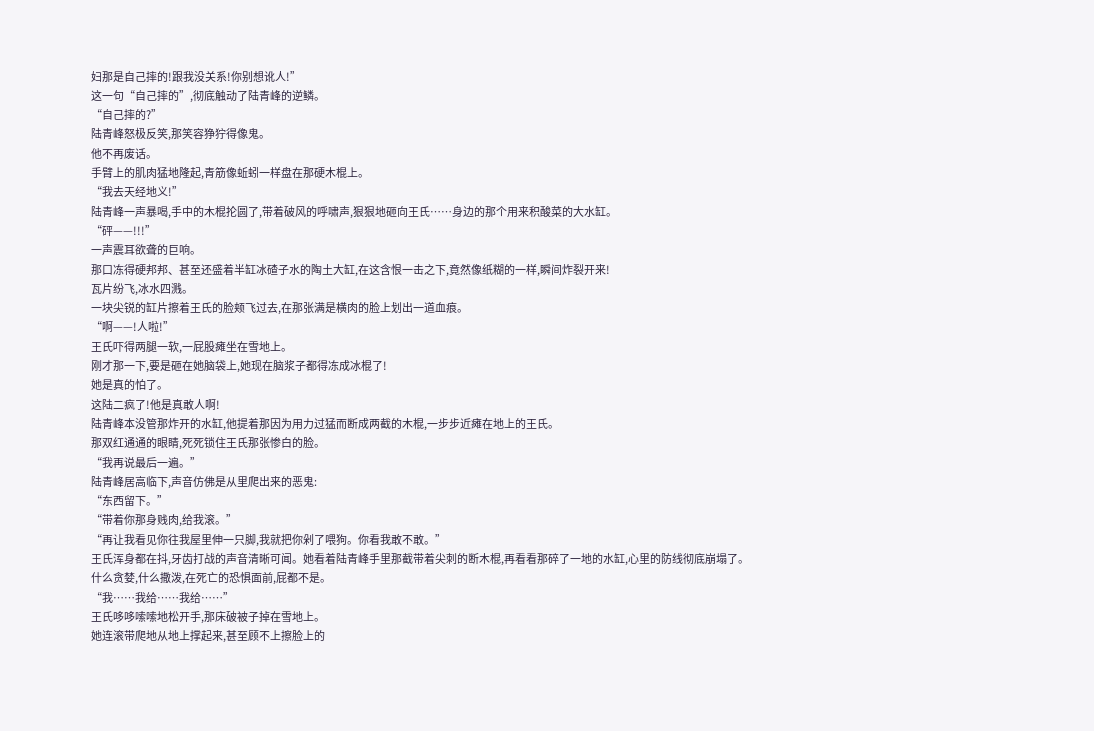妇那是自己摔的!跟我没关系!你别想讹人!”
这一句“自己摔的”,彻底触动了陆青峰的逆鳞。
“自己摔的?”
陆青峰怒极反笑,那笑容狰狞得像鬼。
他不再废话。
手臂上的肌肉猛地隆起,青筋像蚯蚓一样盘在那硬木棍上。
“我去天经地义!”
陆青峰一声暴喝,手中的木棍抡圆了,带着破风的呼啸声,狠狠地砸向王氏……身边的那个用来积酸菜的大水缸。
“砰——!!!”
一声震耳欲聋的巨响。
那口冻得硬邦邦、甚至还盛着半缸冰碴子水的陶土大缸,在这含恨一击之下,竟然像纸糊的一样,瞬间炸裂开来!
瓦片纷飞,冰水四溅。
一块尖锐的缸片擦着王氏的脸颊飞过去,在那张满是横肉的脸上划出一道血痕。
“啊——!人啦!”
王氏吓得两腿一软,一屁股瘫坐在雪地上。
刚才那一下,要是砸在她脑袋上,她现在脑浆子都得冻成冰棍了!
她是真的怕了。
这陆二疯了!他是真敢人啊!
陆青峰本没管那炸开的水缸,他提着那因为用力过猛而断成两截的木棍,一步步近瘫在地上的王氏。
那双红通通的眼睛,死死锁住王氏那张惨白的脸。
“我再说最后一遍。”
陆青峰居高临下,声音仿佛是从里爬出来的恶鬼:
“东西留下。”
“带着你那身贱肉,给我滚。”
“再让我看见你往我屋里伸一只脚,我就把你剁了喂狗。你看我敢不敢。”
王氏浑身都在抖,牙齿打战的声音清晰可闻。她看着陆青峰手里那截带着尖刺的断木棍,再看看那碎了一地的水缸,心里的防线彻底崩塌了。
什么贪婪,什么撒泼,在死亡的恐惧面前,屁都不是。
“我……我给……我给……”
王氏哆哆嗦嗦地松开手,那床破被子掉在雪地上。
她连滚带爬地从地上撑起来,甚至顾不上擦脸上的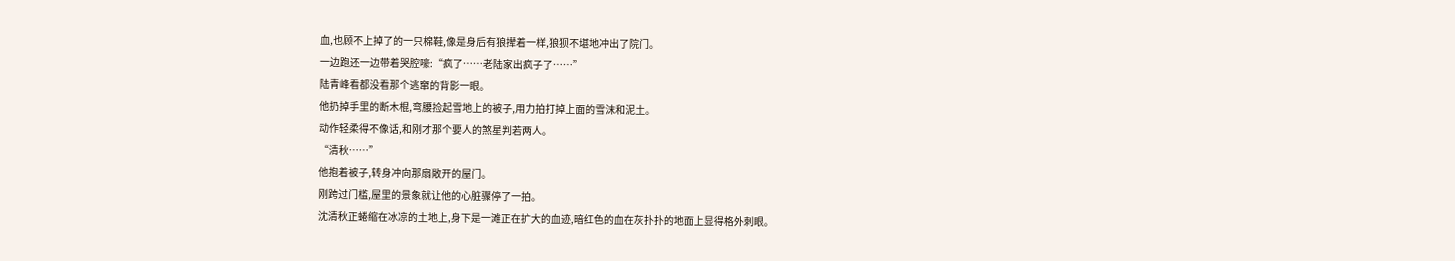血,也顾不上掉了的一只棉鞋,像是身后有狼撵着一样,狼狈不堪地冲出了院门。
一边跑还一边带着哭腔嚎:“疯了……老陆家出疯子了……”
陆青峰看都没看那个逃窜的背影一眼。
他扔掉手里的断木棍,弯腰捡起雪地上的被子,用力拍打掉上面的雪沫和泥土。
动作轻柔得不像话,和刚才那个要人的煞星判若两人。
“清秋……”
他抱着被子,转身冲向那扇敞开的屋门。
刚跨过门槛,屋里的景象就让他的心脏骤停了一拍。
沈清秋正蜷缩在冰凉的土地上,身下是一滩正在扩大的血迹,暗红色的血在灰扑扑的地面上显得格外刺眼。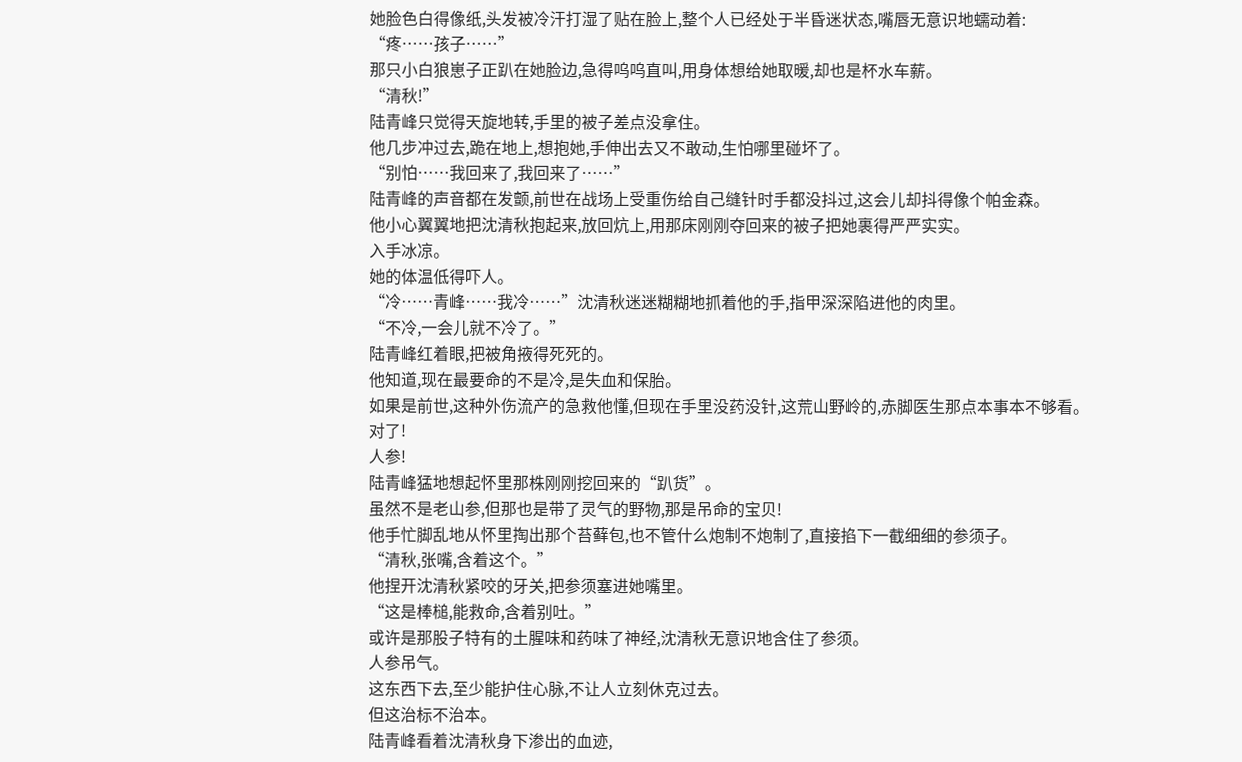她脸色白得像纸,头发被冷汗打湿了贴在脸上,整个人已经处于半昏迷状态,嘴唇无意识地蠕动着:
“疼……孩子……”
那只小白狼崽子正趴在她脸边,急得呜呜直叫,用身体想给她取暖,却也是杯水车薪。
“清秋!”
陆青峰只觉得天旋地转,手里的被子差点没拿住。
他几步冲过去,跪在地上,想抱她,手伸出去又不敢动,生怕哪里碰坏了。
“别怕……我回来了,我回来了……”
陆青峰的声音都在发颤,前世在战场上受重伤给自己缝针时手都没抖过,这会儿却抖得像个帕金森。
他小心翼翼地把沈清秋抱起来,放回炕上,用那床刚刚夺回来的被子把她裹得严严实实。
入手冰凉。
她的体温低得吓人。
“冷……青峰……我冷……”沈清秋迷迷糊糊地抓着他的手,指甲深深陷进他的肉里。
“不冷,一会儿就不冷了。”
陆青峰红着眼,把被角掖得死死的。
他知道,现在最要命的不是冷,是失血和保胎。
如果是前世,这种外伤流产的急救他懂,但现在手里没药没针,这荒山野岭的,赤脚医生那点本事本不够看。
对了!
人参!
陆青峰猛地想起怀里那株刚刚挖回来的“趴货”。
虽然不是老山参,但那也是带了灵气的野物,那是吊命的宝贝!
他手忙脚乱地从怀里掏出那个苔藓包,也不管什么炮制不炮制了,直接掐下一截细细的参须子。
“清秋,张嘴,含着这个。”
他捏开沈清秋紧咬的牙关,把参须塞进她嘴里。
“这是棒槌,能救命,含着别吐。”
或许是那股子特有的土腥味和药味了神经,沈清秋无意识地含住了参须。
人参吊气。
这东西下去,至少能护住心脉,不让人立刻休克过去。
但这治标不治本。
陆青峰看着沈清秋身下渗出的血迹,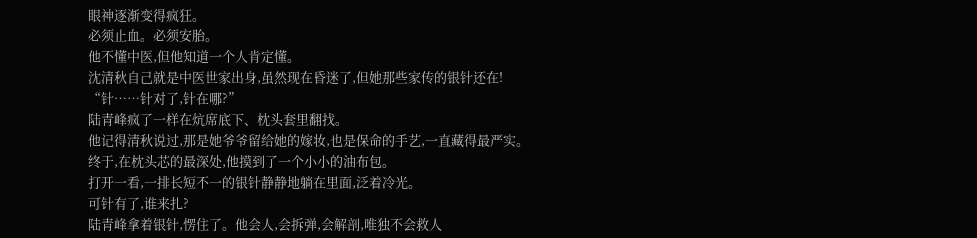眼神逐渐变得疯狂。
必须止血。必须安胎。
他不懂中医,但他知道一个人肯定懂。
沈清秋自己就是中医世家出身,虽然现在昏迷了,但她那些家传的银针还在!
“针……针对了,针在哪?”
陆青峰疯了一样在炕席底下、枕头套里翻找。
他记得清秋说过,那是她爷爷留给她的嫁妆,也是保命的手艺,一直藏得最严实。
终于,在枕头芯的最深处,他摸到了一个小小的油布包。
打开一看,一排长短不一的银针静静地躺在里面,泛着冷光。
可针有了,谁来扎?
陆青峰拿着银针,愣住了。他会人,会拆弹,会解剖,唯独不会救人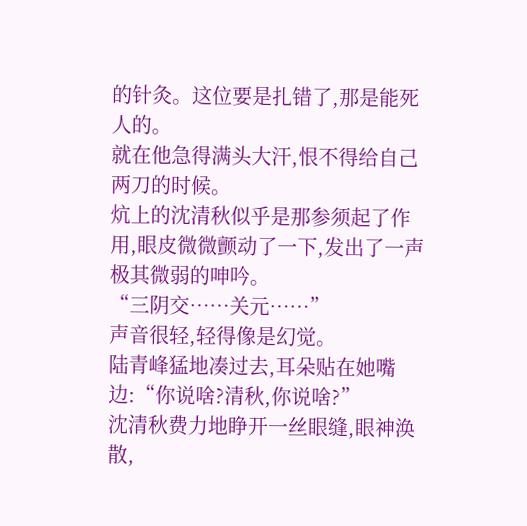的针灸。这位要是扎错了,那是能死人的。
就在他急得满头大汗,恨不得给自己两刀的时候。
炕上的沈清秋似乎是那参须起了作用,眼皮微微颤动了一下,发出了一声极其微弱的呻吟。
“三阴交……关元……”
声音很轻,轻得像是幻觉。
陆青峰猛地凑过去,耳朵贴在她嘴边:“你说啥?清秋,你说啥?”
沈清秋费力地睁开一丝眼缝,眼神涣散,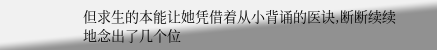但求生的本能让她凭借着从小背诵的医诀,断断续续地念出了几个位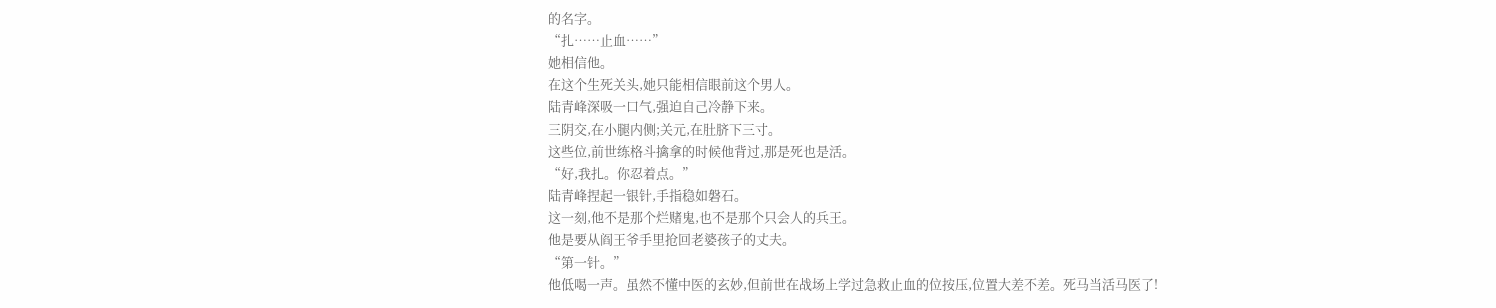的名字。
“扎……止血……”
她相信他。
在这个生死关头,她只能相信眼前这个男人。
陆青峰深吸一口气,强迫自己冷静下来。
三阴交,在小腿内侧;关元,在肚脐下三寸。
这些位,前世练格斗擒拿的时候他背过,那是死也是活。
“好,我扎。你忍着点。”
陆青峰捏起一银针,手指稳如磐石。
这一刻,他不是那个烂赌鬼,也不是那个只会人的兵王。
他是要从阎王爷手里抢回老婆孩子的丈夫。
“第一针。”
他低喝一声。虽然不懂中医的玄妙,但前世在战场上学过急救止血的位按压,位置大差不差。死马当活马医了!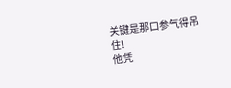关键是那口参气得吊住!
他凭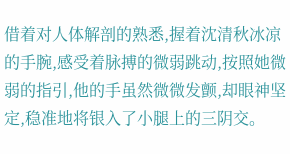借着对人体解剖的熟悉,握着沈清秋冰凉的手腕,感受着脉搏的微弱跳动,按照她微弱的指引,他的手虽然微微发颤,却眼神坚定,稳准地将银入了小腿上的三阴交。